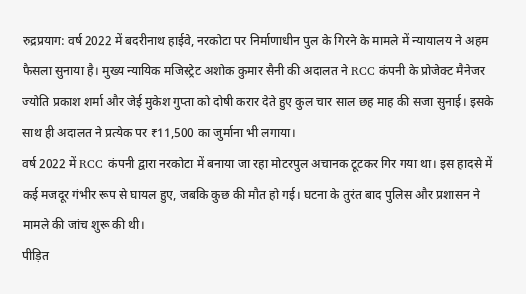रुद्रप्रयाग: वर्ष 2022 में बदरीनाथ हाईवे, नरकोटा पर निर्माणाधीन पुल के गिरने के मामले में न्यायालय ने अहम फैसला सुनाया है। मुख्य न्यायिक मजिस्ट्रेट अशोक कुमार सैनी की अदालत ने RCC कंपनी के प्रोजेक्ट मैनेजर ज्योति प्रकाश शर्मा और जेई मुकेश गुप्ता को दोषी करार देते हुए कुल चार साल छह माह की सजा सुनाई। इसके साथ ही अदालत ने प्रत्येक पर ₹11,500 का जुर्माना भी लगाया।
वर्ष 2022 में RCC कंपनी द्वारा नरकोटा में बनाया जा रहा मोटरपुल अचानक टूटकर गिर गया था। इस हादसे में कई मजदूर गंभीर रूप से घायल हुए, जबकि कुछ की मौत हो गई। घटना के तुरंत बाद पुलिस और प्रशासन ने मामले की जांच शुरू की थी।
पीड़ित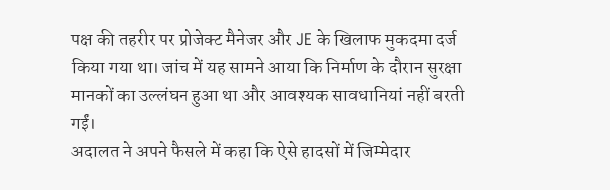पक्ष की तहरीर पर प्रोजेक्ट मैनेजर और JE के खिलाफ मुकदमा दर्ज किया गया था। जांच में यह सामने आया कि निर्माण के दौरान सुरक्षा मानकों का उल्लंघन हुआ था और आवश्यक सावधानियां नहीं बरती गईं।
अदालत ने अपने फैसले में कहा कि ऐसे हादसों में जिम्मेदार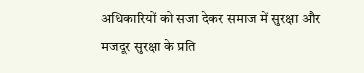अधिकारियों को सजा देकर समाज में सुरक्षा और मजदूर सुरक्षा के प्रति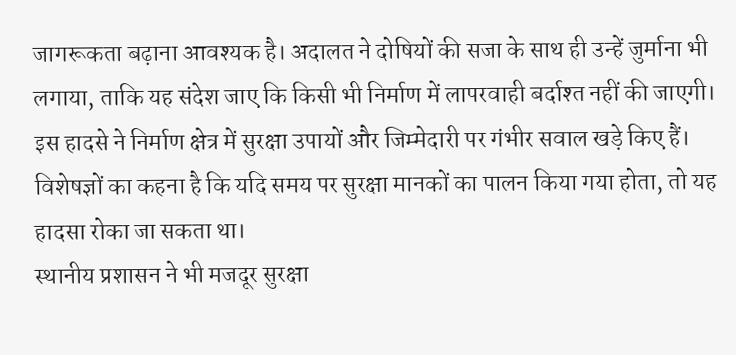जागरूकता बढ़ाना आवश्यक है। अदालत ने दोषियों की सजा के साथ ही उन्हें जुर्माना भी लगाया, ताकि यह संदेश जाए कि किसी भी निर्माण में लापरवाही बर्दाश्त नहीं की जाएगी।
इस हादसे ने निर्माण क्षेत्र में सुरक्षा उपायों और जिम्मेदारी पर गंभीर सवाल खड़े किए हैं। विशेषज्ञों का कहना है कि यदि समय पर सुरक्षा मानकों का पालन किया गया होता, तो यह हादसा रोका जा सकता था।
स्थानीय प्रशासन ने भी मजदूर सुरक्षा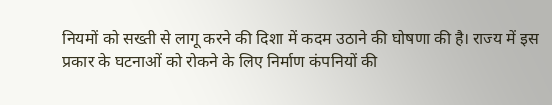नियमों को सख्ती से लागू करने की दिशा में कदम उठाने की घोषणा की है। राज्य में इस प्रकार के घटनाओं को रोकने के लिए निर्माण कंपनियों की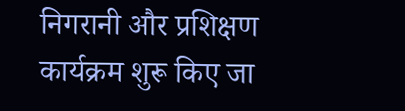निगरानी और प्रशिक्षण कार्यक्रम शुरू किए जा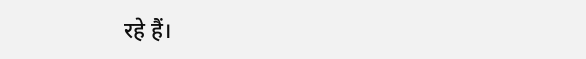रहे हैं।